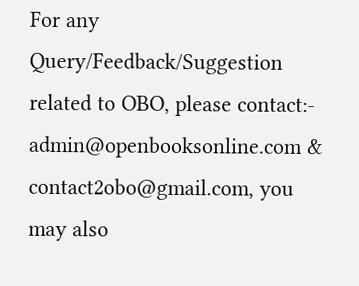For any Query/Feedback/Suggestion related to OBO, please contact:- admin@openbooksonline.com & contact2obo@gmail.com, you may also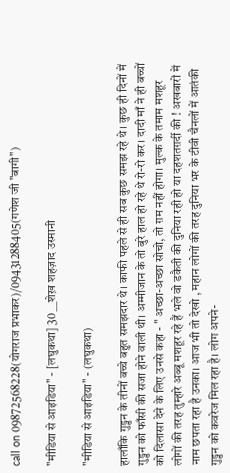call on 09872568228(योगराज प्रभाकर)/09431288405(गणेश जी "बागी")

"मीडिया से आइडिया" - [लघुकथा] 30 __शेख़ शहज़ाद उस्मानी

"मीडिया से आइडिया" - (लघुकथा)

हालाँकि गुड्डन के तीनों बच्चे बहुत समझदार थे। काफी पहले से ही सब कुछ समझ रहे थे। कुछ ही दिनों में गुड्डन को फाँसी की सजा होने वाली थी। अम्मीजान के तो बुरे हाल हो रहे थे रो-रो कर। दादी माँ ने ही बच्चों को दिलासा देने के लिए उनसे कहा - " अच्छा-अच्छा सोचो, तो ग़म नहीं होगा। मुल्क के तमाम मशहूर लोगों की तरह तुम्हारे अब्बू मशहूर रहे हैं भले वो डकैती की दुनिया रही हो या दहशतग़र्दी की ! अखबारों में नाम छपता रहा है उनका। आज भी तो देखो , महान लोगों की तरह दुनिया भर के टीवी चैनलों में आतंकी गुड्डन को कवरेज मिल रहा है। लोग अपने-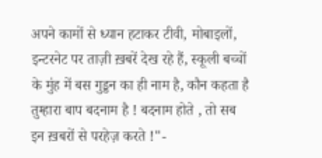अपने कामों से ध्यान हटाकर टीवी, मोबाइलों, इन्टरनेट पर ताज़ी ख़बरें देख रहे हैं, स्कूली बच्चों के मुंह में बस गुड्डन का ही नाम है, कौन कहता है तुम्हारा बाप बदनाम है ! बदनाम होते , तो सब इन ख़बरों से परहेज़ करते !"-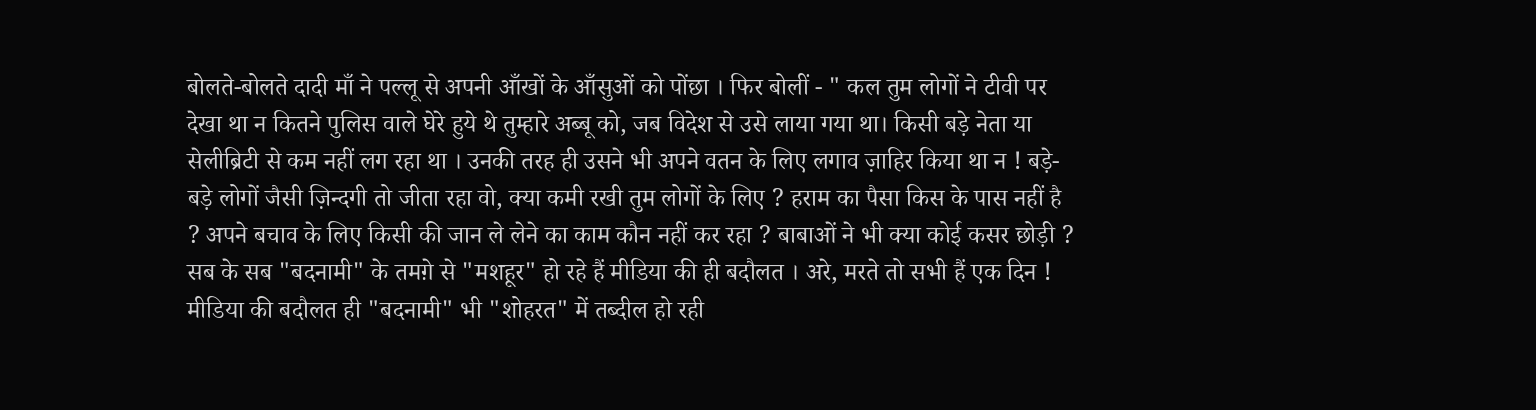बोलते-बोलते दादी माँ ने पल्लू से अपनी आँखों के आँसुओं को पोंछा । फिर बोलीं - " कल तुम लोगों ने टीवी पर देखा था न कितने पुलिस वाले घेरे हुये थे तुम्हारे अब्बू को, जब विदेश से उसे लाया गया था। किसी बड़े नेता या सेलीब्रिटी से कम नहीं लग रहा था । उनकी तरह ही उसने भी अपने वतन के लिए लगाव ज़ाहिर किया था न ! बड़े- बड़े लोगों जैसी ज़िन्दगी तो जीता रहा वो, क्या कमी रखी तुम लोगों के लिए ? हराम का पैसा किस के पास नहीं है ? अपने बचाव के लिए किसी की जान ले लेने का काम कौन नहीं कर रहा ? बाबाओं ने भी क्या कोई कसर छोड़ी ? सब के सब "बदनामी" के तमग़े से "मशहूर" हो रहे हैं मीडिया की ही बदौलत । अरे, मरते तो सभी हैं एक दिन ! मीडिया की बदौलत ही "बदनामी" भी "शोहरत" में तब्दील हो रही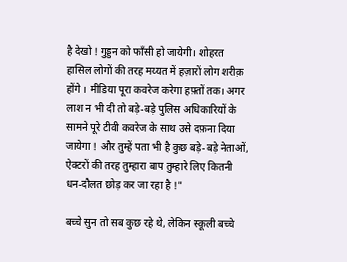है देखो ! गुड्डन को फाँसी हो जायेगी। शोहरत हासिल लोगों की तरह मय्यत में हज़ारों लोग शरीक़ होंगे । मीडिया पूरा कवरेज करेगा हफ़्तों तक। अगर लाश न भी दी तो बड़े-बड़े पुलिस अधिकारियों के सामने पूरे टीवी कवरेज के साथ उसे दफ़ना दिया जायेगा ! और तुम्हें पता भी है कुछ बड़े-बड़े नेताओं, ऐक्टरों की तरह तुम्हारा बाप तुम्हारे लिए कितनी धन-दौलत छोड़ कर जा रहा है !"

बच्चे सुन तो सब कुछ रहे थे, लेकिन स्कूली बच्चे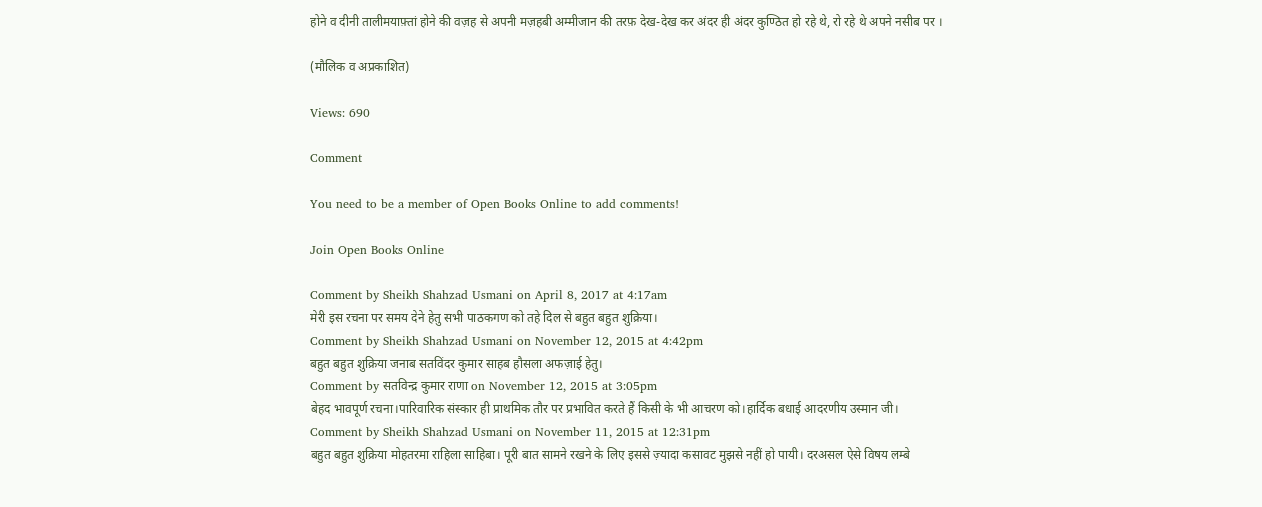होने व दीनी तालीमयाफ़्तां होने की वज़ह से अपनी मज़हबी अम्मीजान की तरफ़ देख-देख कर अंदर ही अंदर कुण्ठित हो रहे थे, रो रहे थे अपने नसीब पर ।

(मौलिक व अप्रकाशित)

Views: 690

Comment

You need to be a member of Open Books Online to add comments!

Join Open Books Online

Comment by Sheikh Shahzad Usmani on April 8, 2017 at 4:17am
मेरी इस रचना पर समय देने हेतु सभी पाठकगण को तहे दिल से बहुत बहुत शुक्रिया।
Comment by Sheikh Shahzad Usmani on November 12, 2015 at 4:42pm
बहुत बहुत शुक्रिया जनाब सतविंदर कुमार साहब हौसला अफज़ाई हेतु।
Comment by सतविन्द्र कुमार राणा on November 12, 2015 at 3:05pm
बेहद भावपूर्ण रचना।पारिवारिक संस्कार ही प्राथमिक तौर पर प्रभावित करते हैं किसी के भी आचरण को।हार्दिक बधाई आदरणीय उस्मान जी।
Comment by Sheikh Shahzad Usmani on November 11, 2015 at 12:31pm
बहुत बहुत शुक्रिया मोहतरमा राहिला साहिबा। पूरी बात सामने रखने के लिए इससे ज़्यादा कसावट मुझसे नहीं हो पायी। दरअसल ऐसे विषय लम्बे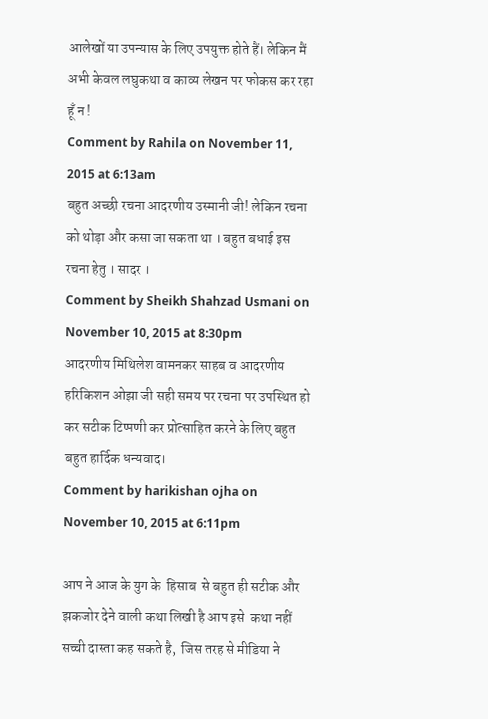आलेखों या उपन्यास के लिए उपयुक्त होते हैं। लेकिन मैं अभी केवल लघुकथा व काव्य लेखन पर फोकस कर रहा हूँ न !
Comment by Rahila on November 11, 2015 at 6:13am
बहुत अच्छी रचना आदरणीय उस्मानी जी! लेकिन रचना को थोड़ा और कसा जा सकता था । बहुत बधाई इस रचना हेतु । सादर ।
Comment by Sheikh Shahzad Usmani on November 10, 2015 at 8:30pm
आदरणीय मिथिलेश वामनकर साहब व आदरणीय हरिकिशन ओझा जी सही समय पर रचना पर उपस्थित हो कर सटीक टिप्पणी कर प्रोत्साहित करने के लिए बहुत बहुत हार्दिक धन्यवाद।
Comment by harikishan ojha on November 10, 2015 at 6:11pm

आप ने आज के युग के  हिसाब  से बहुत ही सटीक और झकजोर देने वाली कथा लिखी है आप इसे  कथा नहीं सच्ची दास्ता कह सकते है,  जिस तरह से मीडिया ने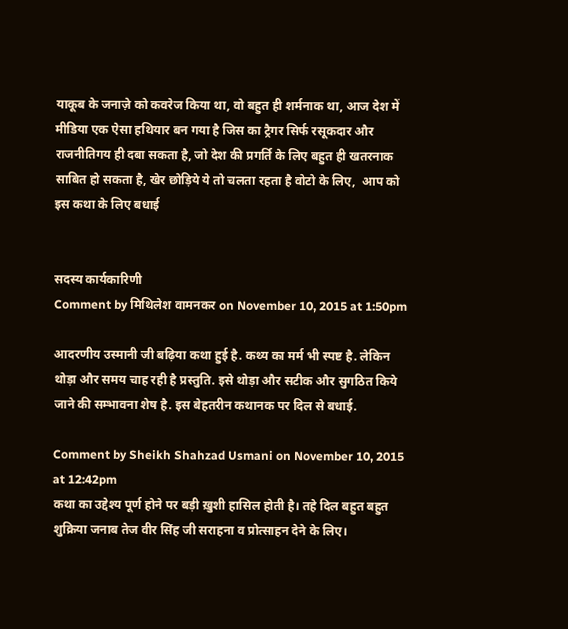याकूब के जनाज़े को कवरेज किया था, वो बहुत ही शर्मनाक था, आज देश में मीडिया एक ऐसा हथियार बन गया है जिस का ट्रैगर सिर्फ रसूकदार और राजनीतिगय ही दबा सकता है, जो देश की प्रगर्ति के लिए बहुत ही खतरनाक साबित हो सकता है, खेर छोड़िये ये तो चलता रहता है वोटो के लिए,  आप को इस कथा के लिए बधाई


सदस्य कार्यकारिणी
Comment by मिथिलेश वामनकर on November 10, 2015 at 1:50pm

आदरणीय उस्मानी जी बढ़िया कथा हुई है. कथ्य का मर्म भी स्पष्ट है. लेकिन थोड़ा और समय चाह रही है प्रस्तुति. इसे थोड़ा और सटीक और सुगठित किये जाने की सम्भावना शेष है. इस बेहतरीन कथानक पर दिल से बधाई.

Comment by Sheikh Shahzad Usmani on November 10, 2015 at 12:42pm
कथा का उद्देश्य पूर्ण होने पर बड़ी ख़ुशी हासिल होती है। तहे दिल बहुत बहुत शुक्रिया जनाब तेज वीर सिंह जी सराहना व प्रोत्साहन देने के लिए।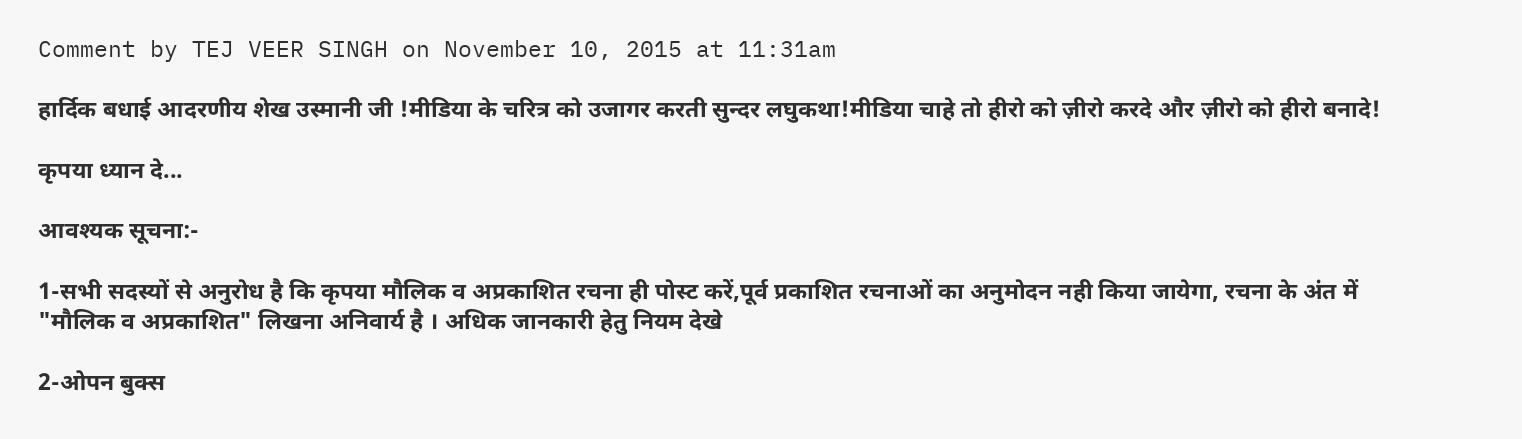Comment by TEJ VEER SINGH on November 10, 2015 at 11:31am

हार्दिक बधाई आदरणीय शेख उस्मानी जी !मीडिया के चरित्र को उजागर करती सुन्दर लघुकथा!मीडिया चाहे तो हीरो को ज़ीरो करदे और ज़ीरो को हीरो बनादे!

कृपया ध्यान दे...

आवश्यक सूचना:-

1-सभी सदस्यों से अनुरोध है कि कृपया मौलिक व अप्रकाशित रचना ही पोस्ट करें,पूर्व प्रकाशित रचनाओं का अनुमोदन नही किया जायेगा, रचना के अंत में "मौलिक व अप्रकाशित" लिखना अनिवार्य है । अधिक जानकारी हेतु नियम देखे

2-ओपन बुक्स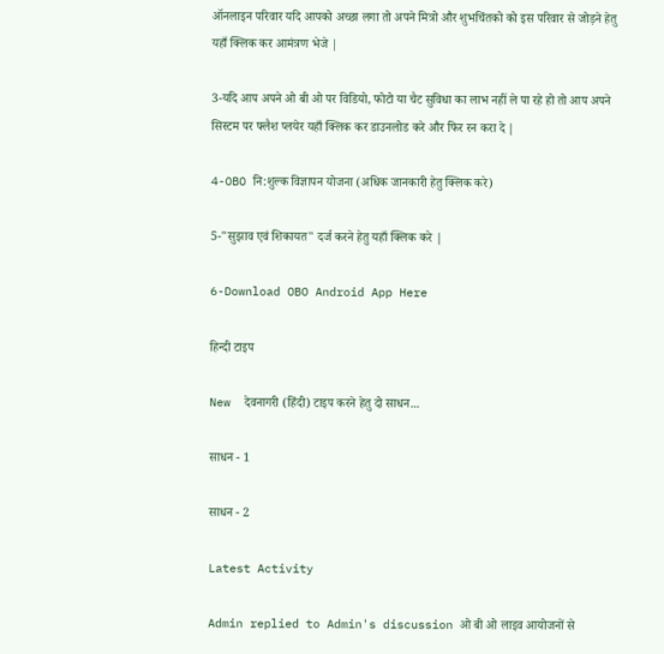ऑनलाइन परिवार यदि आपको अच्छा लगा तो अपने मित्रो और शुभचिंतको को इस परिवार से जोड़ने हेतु यहाँ क्लिक कर आमंत्रण भेजे |

3-यदि आप अपने ओ बी ओ पर विडियो, फोटो या चैट सुविधा का लाभ नहीं ले पा रहे हो तो आप अपने सिस्टम पर फ्लैश प्लयेर यहाँ क्लिक कर डाउनलोड करे और फिर रन करा दे |

4-OBO नि:शुल्क विज्ञापन योजना (अधिक जानकारी हेतु क्लिक करे)

5-"सुझाव एवं शिकायत" दर्ज करने हेतु यहाँ क्लिक करे |

6-Download OBO Android App Here

हिन्दी टाइप

New  देवनागरी (हिंदी) टाइप करने हेतु दो साधन...

साधन - 1

साधन - 2

Latest Activity

Admin replied to Admin's discussion ओ बी ओ लाइव आयोजनों से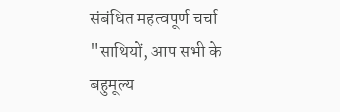संबंधित महत्वपूर्ण चर्चा
"साथियों, आप सभी के बहुमूल्य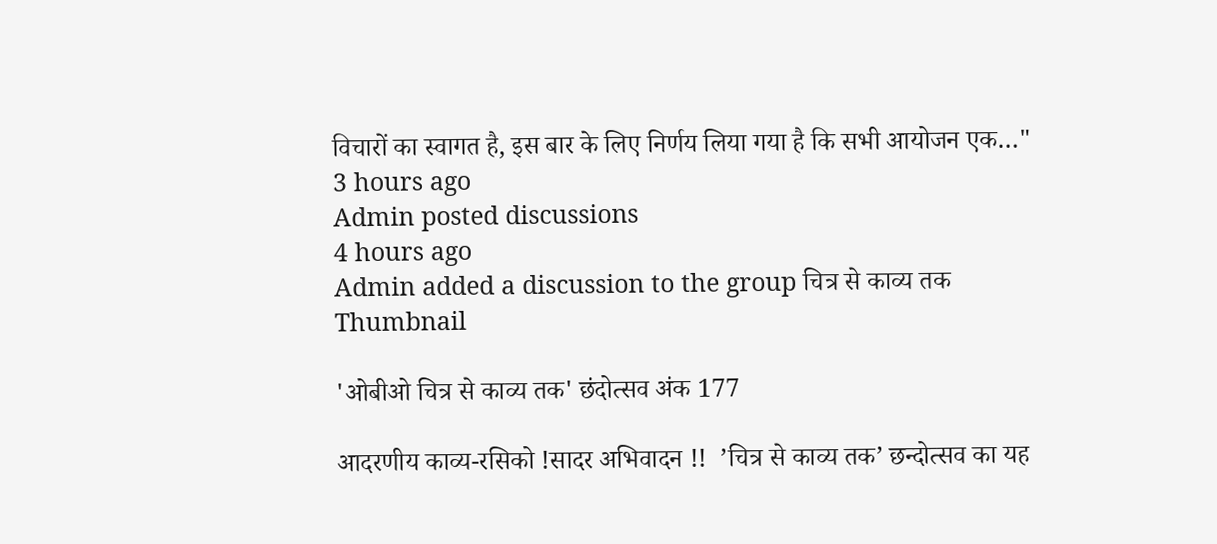विचारों का स्वागत है, इस बार के लिए निर्णय लिया गया है कि सभी आयोजन एक…"
3 hours ago
Admin posted discussions
4 hours ago
Admin added a discussion to the group चित्र से काव्य तक
Thumbnail

'ओबीओ चित्र से काव्य तक' छंदोत्सव अंक 177

आदरणीय काव्य-रसिको !सादर अभिवादन !!  ’चित्र से काव्य तक’ छन्दोत्सव का यह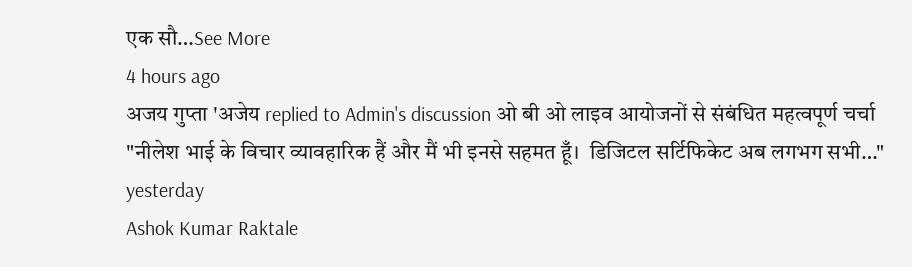एक सौ…See More
4 hours ago
अजय गुप्ता 'अजेय replied to Admin's discussion ओ बी ओ लाइव आयोजनों से संबंधित महत्वपूर्ण चर्चा
"नीलेश भाई के विचार व्यावहारिक हैं और मैं भी इनसे सहमत हूँ।  डिजिटल सर्टिफिकेट अब लगभग सभी…"
yesterday
Ashok Kumar Raktale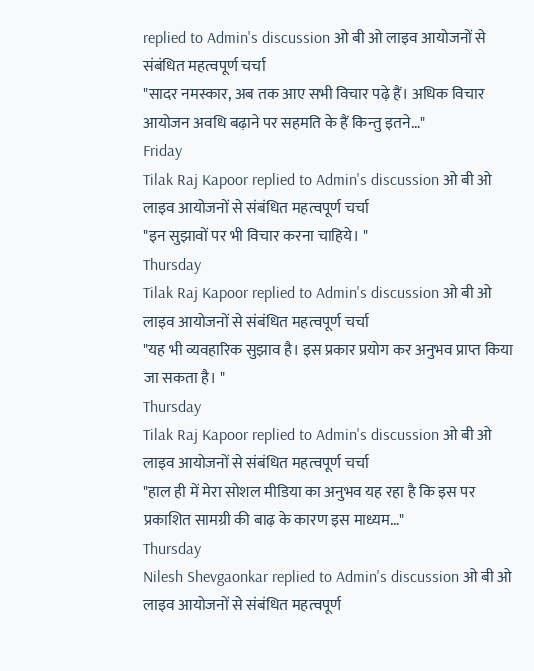replied to Admin's discussion ओ बी ओ लाइव आयोजनों से संबंधित महत्वपूर्ण चर्चा
"सादर नमस्कार, अब तक आए सभी विचार पढ़े हैं। अधिक विचार आयोजन अवधि बढ़ाने पर सहमति के हैं किन्तु इतने…"
Friday
Tilak Raj Kapoor replied to Admin's discussion ओ बी ओ लाइव आयोजनों से संबंधित महत्वपूर्ण चर्चा
"इन सुझावों पर भी विचार करना चाहिये। "
Thursday
Tilak Raj Kapoor replied to Admin's discussion ओ बी ओ लाइव आयोजनों से संबंधित महत्वपूर्ण चर्चा
"यह भी व्यवहारिक सुझाव है। इस प्रकार प्रयोग कर अनुभव प्राप्त किया जा सकता है। "
Thursday
Tilak Raj Kapoor replied to Admin's discussion ओ बी ओ लाइव आयोजनों से संबंधित महत्वपूर्ण चर्चा
"हाल ही में मेरा सोशल मीडिया का अनुभव यह रहा है कि इस पर प्रकाशित सामग्री की बाढ़ के कारण इस माध्यम…"
Thursday
Nilesh Shevgaonkar replied to Admin's discussion ओ बी ओ लाइव आयोजनों से संबंधित महत्वपूर्ण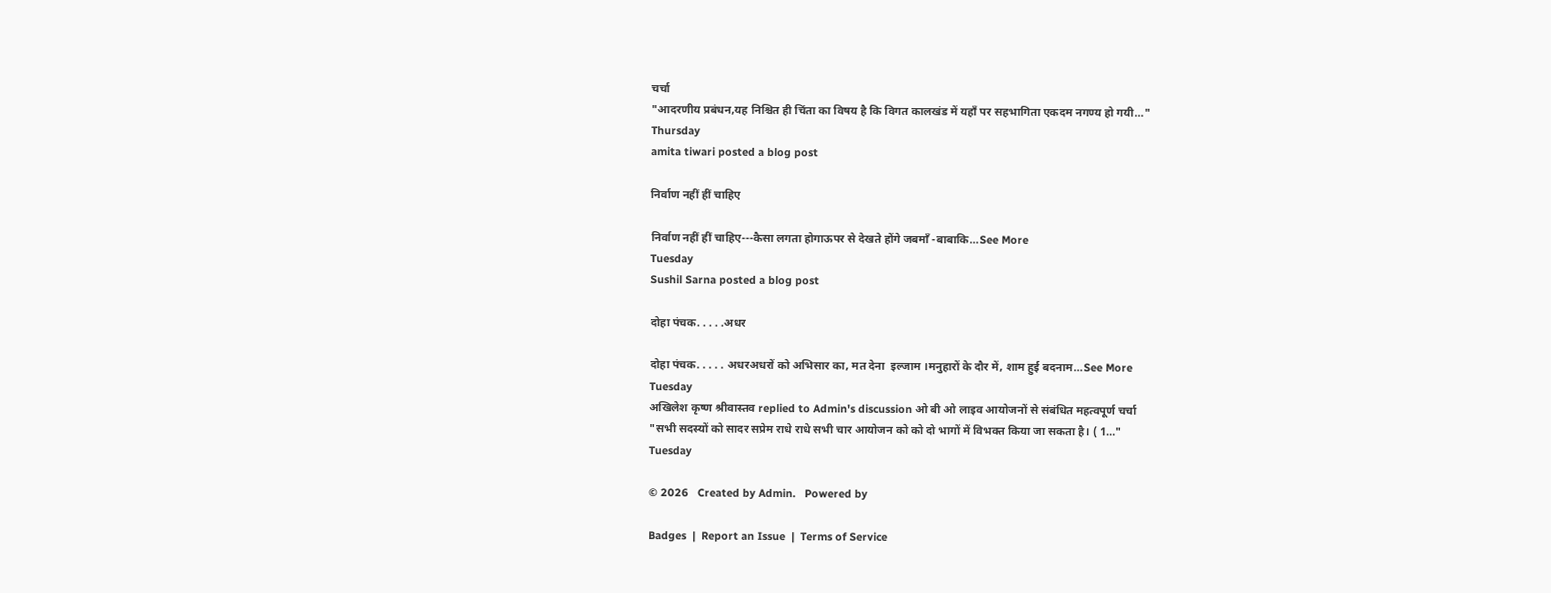चर्चा
"आदरणीय प्रबंधन,यह निश्चित ही चिंता का विषय है कि विगत कालखंड में यहाँ पर सहभागिता एकदम नगण्य हो गयी…"
Thursday
amita tiwari posted a blog post

निर्वाण नहीं हीं चाहिए

निर्वाण नहीं हीं चाहिए---कैसा लगता होगाऊपर से देखते होंगे जबमाँ -बाबाकि…See More
Tuesday
Sushil Sarna posted a blog post

दोहा पंचक. . . . .अधर

दोहा पंचक. . . . . अधरअधरों को अभिसार का, मत देना  इल्जाम ।मनुहारों के दौर में, शाम हुई बदनाम…See More
Tuesday
अखिलेश कृष्ण श्रीवास्तव replied to Admin's discussion ओ बी ओ लाइव आयोजनों से संबंधित महत्वपूर्ण चर्चा
"सभी सदस्यों को सादर सप्रेम राधे राधे सभी चार आयोजन को को दो भागों में विभक्त किया जा सकता है। ( 1…"
Tuesday

© 2026   Created by Admin.   Powered by

Badges  |  Report an Issue  |  Terms of Service